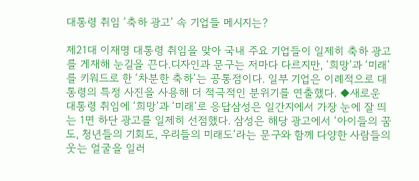대통령 취임 ‘축하 광고’ 속 기업들 메시지는?

제21대 이재명 대통령 취임을 맞아 국내 주요 기업들이 일제히 축하 광고를 게재해 눈길을 끈다.디자인과 문구는 저마다 다르지만, ‘희망’과 ‘미래’를 키워드로 한 ‘차분한 축하’는 공통점이다. 일부 기업은 이례적으로 대통령의 특정 사진을 사용해 더 적극적인 분위기를 연출했다. ◆새로운 대통령 취임에 ‘희망’과 ‘미래’로 응답삼성은 일간지에서 가장 눈에 잘 띄는 1면 하단 광고를 일제히 선점했다. 삼성은 해당 광고에서 ‘아이들의 꿈도, 청년들의 기회도, 우리들의 미래도’라는 문구와 함께 다양한 사람들의 웃는 얼굴을 일러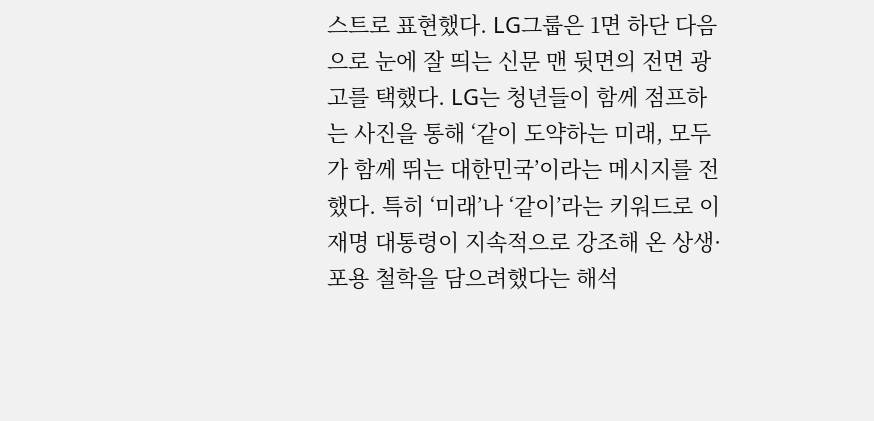스트로 표현했다. LG그룹은 1면 하단 다음으로 눈에 잘 띄는 신문 맨 뒷면의 전면 광고를 택했다. LG는 청년들이 함께 점프하는 사진을 통해 ‘같이 도약하는 미래, 모두가 함께 뛰는 대한민국’이라는 메시지를 전했다. 특히 ‘미래’나 ‘같이’라는 키워드로 이재명 대통령이 지속적으로 강조해 온 상생·포용 철학을 담으려했다는 해석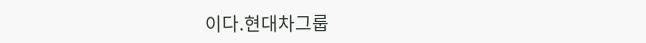이다.현대차그룹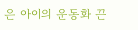은 아이의 운동화 끈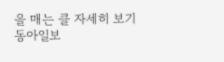을 매는 클 자세히 보기
동아일보